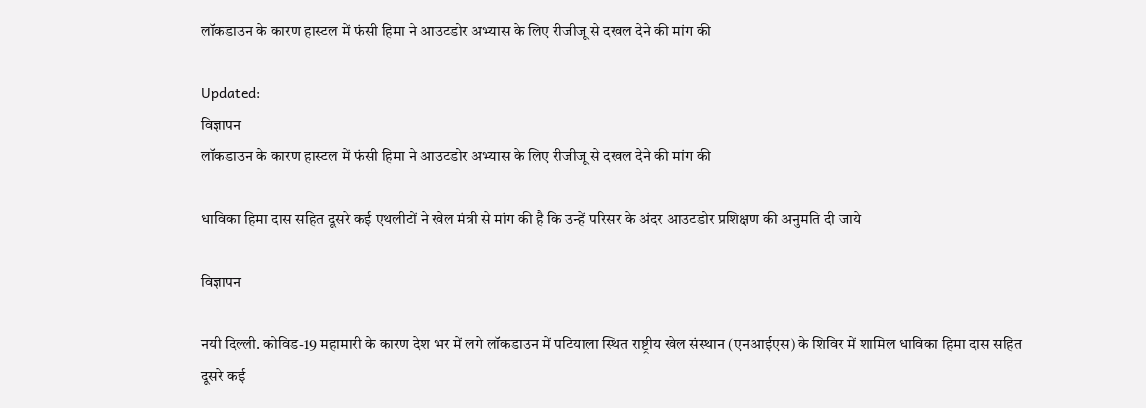लॉकडाउन के कारण हास्टल में फंसी हिमा ने आउटडोर अभ्यास के लिए रीजीजू से दखल देने की मांग की

Updated:
विज्ञापन
लॉकडाउन के कारण हास्टल में फंसी हिमा ने आउटडोर अभ्यास के लिए रीजीजू से दखल देने की मांग की

धाविका हिमा दास सहित दूसरे कई एथलीटों ने खेल मंत्री से मांग की है कि उन्हें परिसर के अंदर आउटडोर प्रशिक्षण की अनुमति दी जाये

विज्ञापन

नयी दिल्ली. कोविड-19 महामारी के कारण देश भर में लगे लॉकडाउन में पटियाला स्थित राष्ट्रीय खेल संस्थान (एनआईएस) के शिविर में शामिल धाविका हिमा दास सहित दूसरे कई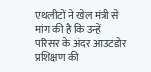एथलीटों ने खेल मंत्री से मांग की है कि उन्हें परिसर के अंदर आउटडोर प्रशिक्षण की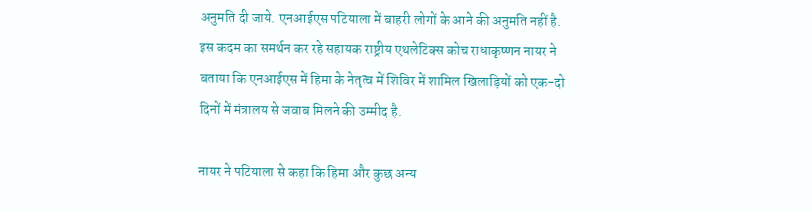अनुमति दी जाये. एनआईएस पटियाला में बाहरी लोगों के आने की अनुमति नहीं है. इस कदम का समर्थन कर रहे सहायक राष्ट्रीय एथलेटिक्स कोच राधाकृष्णन नायर ने बताया कि एनआईएस में हिमा के नेतृत्व में शिविर में शामिल खिलाड़ियों को एक-दो दिनों में मंत्रालय से जवाब मिलने की उम्मीद है.

नायर ने पटियाला से कहा कि हिमा और कुछ अन्य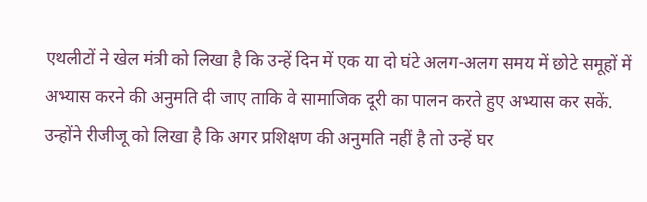एथलीटों ने खेल मंत्री को लिखा है कि उन्हें दिन में एक या दो घंटे अलग-अलग समय में छोटे समूहों में अभ्यास करने की अनुमति दी जाए ताकि वे सामाजिक दूरी का पालन करते हुए अभ्यास कर सकें. उन्होंने रीजीजू को लिखा है कि अगर प्रशिक्षण की अनुमति नहीं है तो उन्हें घर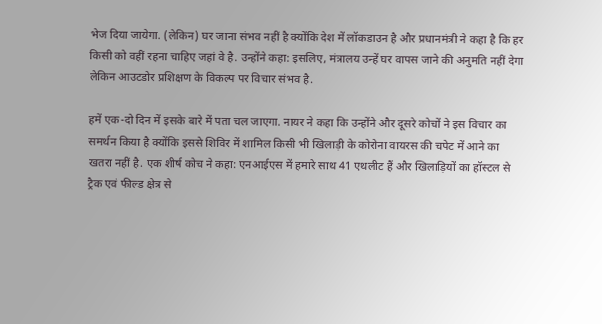भेज दिया जायेगा. (लेकिन) घर जाना संभव नहीं है क्योंकि देश में लॉकडाउन है और प्रधानमंत्री ने कहा है कि हर किसी को वहीं रहना चाहिए जहां वे है. उन्होंने कहा: इसलिए, मंत्रालय उन्हें घर वापस जाने की अनुमति नहीं देगा लेकिन आउटडोर प्रशिक्षण के विकल्प पर विचार संभव है.

हमें एक-दो दिन में इसके बारे में पता चल जाएगा. नायर ने कहा कि उन्होंने और दूसरे कोचों ने इस विचार का समर्थन किया है क्योंकि इससे शिविर में शामिल किसी भी खिलाड़ी के कोरोना वायरस की चपेट में आने का खतरा नहीं है. एक शीर्ष कोच ने कहा: एनआईएस में हमारे साथ 41 एथलीट हैं और खिलाड़ियों का हॉस्टल से ट्रैक एवं फील्ड क्षेत्र से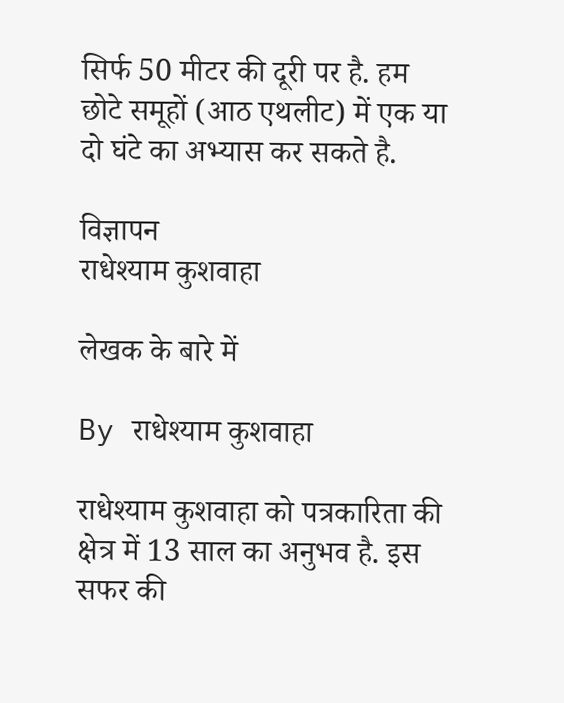सिर्फ 50 मीटर की दूरी पर है. हम छोटे समूहों (आठ एथलीट) में एक या दो घंटे का अभ्यास कर सकते है.

विज्ञापन
राधेश्याम कुशवाहा

लेखक के बारे में

By राधेश्याम कुशवाहा

राधेश्याम कुशवाहा को पत्रकारिता की क्षेत्र में 13 साल का अनुभव है. इस सफर की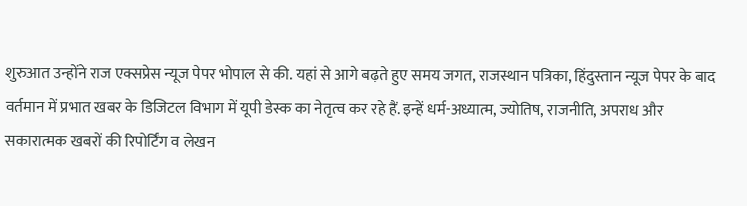शुरुआत उन्होंने राज एक्सप्रेस न्यूज पेपर भोपाल से की. यहां से आगे बढ़ते हुए समय जगत, राजस्थान पत्रिका, हिंदुस्तान न्यूज पेपर के बाद वर्तमान में प्रभात खबर के डिजिटल विभाग में यूपी डेस्क का नेतृत्व कर रहे हैं. इन्हें धर्म-अध्यात्म, ज्योतिष, राजनीति, अपराध और सकारात्मक खबरों की रिपोर्टिंग व लेखन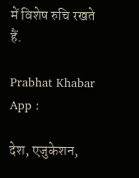में विशेष रुचि रखते हैं.

Prabhat Khabar App :

देश, एजुकेशन,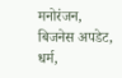मनोरंजन, बिजनेस अपडेट, धर्म,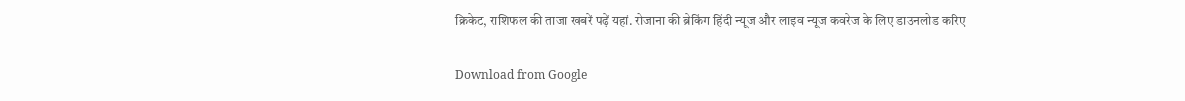क्रिकेट, राशिफल की ताजा खबरें पढ़ें यहां. रोजाना की ब्रेकिंग हिंदी न्यूज और लाइव न्यूज कवरेज के लिए डाउनलोड करिए

Download from Google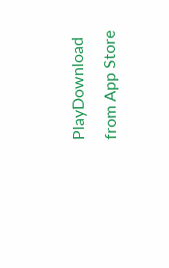PlayDownload from App Store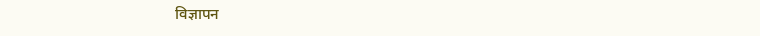विज्ञापन